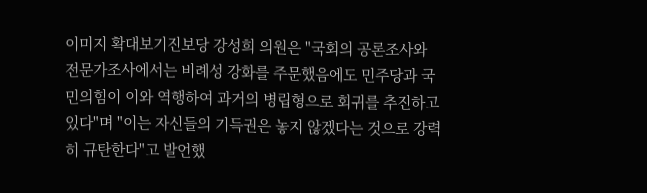이미지 확대보기진보당 강성희 의원은 "국회의 공론조사와 전문가조사에서는 비례성 강화를 주문했음에도 민주당과 국민의힘이 이와 역행하여 과거의 병립형으로 회귀를 추진하고 있다"며 "이는 자신들의 기득권은 놓지 않겠다는 것으로 강력히 규탄한다"고 발언했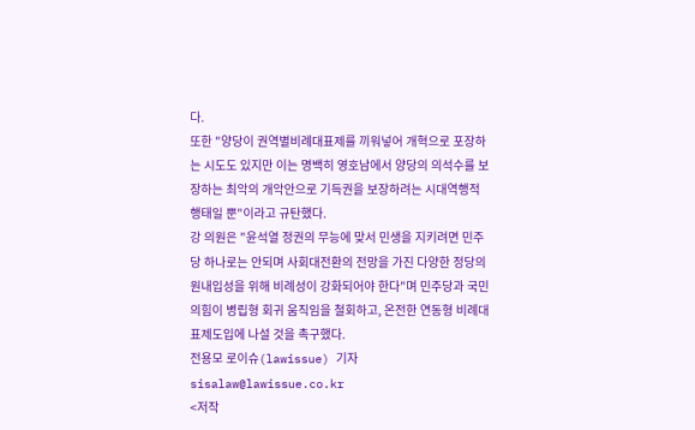다.
또한 "양당이 권역별비례대표제를 끼워넣어 개혁으로 포장하는 시도도 있지만 이는 명백히 영호남에서 양당의 의석수를 보장하는 최악의 개악안으로 기득권을 보장하려는 시대역행적 행태일 뿐"이라고 규탄했다.
강 의원은 "윤석열 정권의 무능에 맞서 민생을 지키려면 민주당 하나로는 안되며 사회대전환의 전망을 가진 다양한 정당의 원내입성을 위해 비례성이 강화되어야 한다"며 민주당과 국민의힘이 병립형 회귀 움직임을 철회하고, 온전한 연동형 비례대표제도입에 나설 것을 촉구했다.
전용모 로이슈(lawissue) 기자 sisalaw@lawissue.co.kr
<저작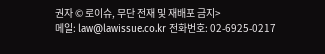권자 © 로이슈, 무단 전재 및 재배포 금지>
메일: law@lawissue.co.kr 전화번호: 02-6925-0217